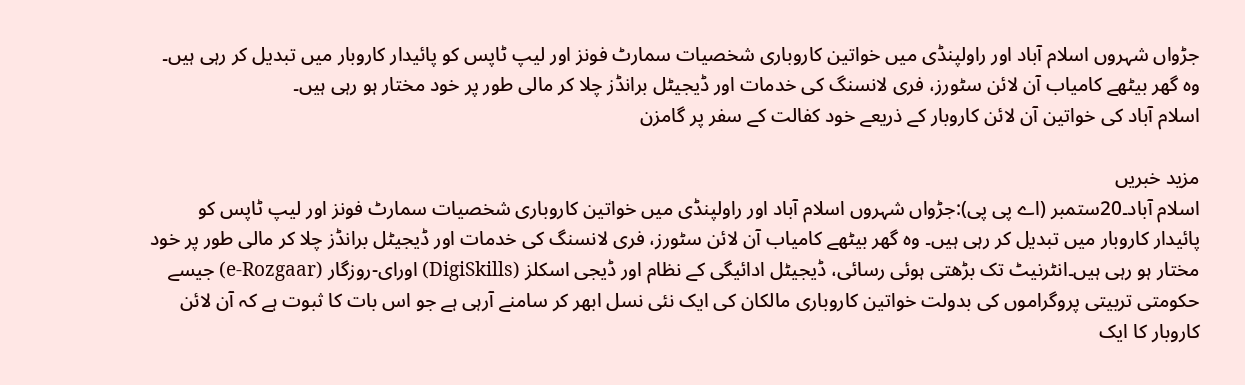جڑواں شہروں اسلام آباد اور راولپنڈی میں خواتین کاروباری شخصیات سمارٹ فونز اور لیپ ٹاپس کو پائیدار کاروبار میں تبدیل کر رہی ہیں۔ وہ گھر بیٹھے کامیاب آن لائن سٹورز، فری لانسنگ کی خدمات اور ڈیجیٹل برانڈز چلا کر مالی طور پر خود مختار ہو رہی ہیں۔
اسلام آباد کی خواتین آن لائن کاروبار کے ذریعے خود کفالت کے سفر پر گامزن

مزید خبریں
اسلام آباد۔20ستمبر (اے پی پی):جڑواں شہروں اسلام آباد اور راولپنڈی میں خواتین کاروباری شخصیات سمارٹ فونز اور لیپ ٹاپس کو پائیدار کاروبار میں تبدیل کر رہی ہیں۔ وہ گھر بیٹھے کامیاب آن لائن سٹورز، فری لانسنگ کی خدمات اور ڈیجیٹل برانڈز چلا کر مالی طور پر خود مختار ہو رہی ہیں۔انٹرنیٹ تک بڑھتی ہوئی رسائی، ڈیجیٹل ادائیگی کے نظام اور ڈیجی اسکلز (DigiSkills) اورای-روزگار (e-Rozgaar) جیسے حکومتی تربیتی پروگراموں کی بدولت خواتین کاروباری مالکان کی ایک نئی نسل ابھر کر سامنے آرہی ہے جو اس بات کا ثبوت ہے کہ آن لائن کاروبار کا ایک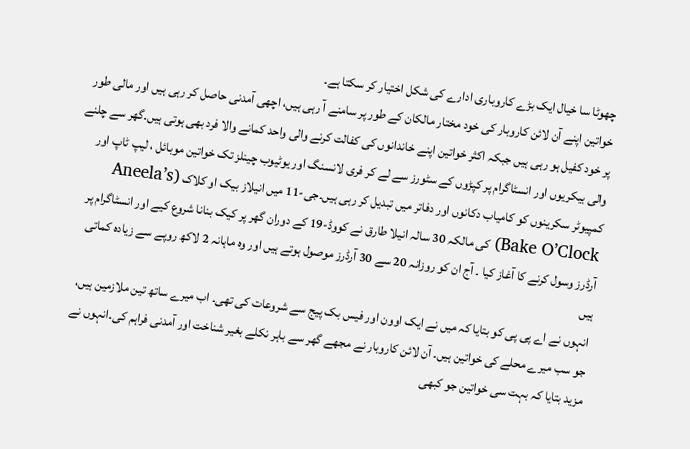چھوٹا سا خیال ایک بڑے کاروباری ادارے کی شکل اختیار کر سکتا ہے۔
خواتین اپنے آن لائن کاروبار کی خود مختار مالکان کے طور پر سامنے آ رہی ہیں، اچھی آمدنی حاصل کر رہی ہیں اور مالی طور پر خود کفیل ہو رہی ہیں جبکہ اکثر خواتین اپنے خاندانوں کی کفالت کرنے والی واحد کمانے والا فرد بھی ہوتی ہیں۔گھر سے چلنے والی بیکریوں اور انسٹاگرام پر کپڑوں کے سٹورز سے لے کر فری لانسنگ اور یوٹیوب چینلز تک خواتین موبائل ، لیپ ٹاپ اور کمپیوٹر سکرینوں کو کامیاب دکانوں اور دفاتر میں تبدیل کر رہی ہیں۔جی-11 میں انیلاز بیک او کلاک (Aneela’s Bake O’Clock) کی مالکہ 30 سالہ انیلا طارق نے کووڈ-19 کے دوران گھر پر کیک بنانا شروع کیے اور انسٹاگرام پر آرڈرز وسول کرنے کا آغاز کیا ۔ آج ان کو روزانہ 20 سے 30 آرڈرز موصول ہوتے ہیں اور وہ ماہانہ 2 لاکھ روپے سے زیادہ کماتی ہیں
انہوں نے اے پی پی کو بتایا کہ میں نے ایک اوون اور فیس بک پیج سے شروعات کی تھی۔ اب میرے ساتھ تین ملازمین ہیں، جو سب میرے محلے کی خواتین ہیں۔ آن لائن کاروبار نے مجھے گھر سے باہر نکلے بغیر شناخت اور آمدنی فراہم کی۔انہوں نے مزید بتایا کہ بہت سی خواتین جو کبھی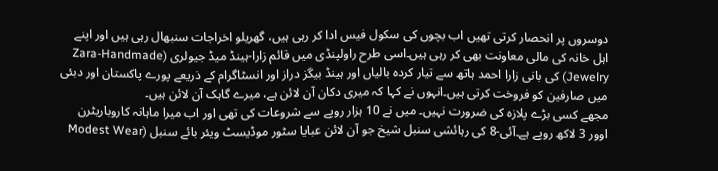دوسروں پر انحصار کرتی تھیں اب بچوں کی سکول فیس ادا کر رہی ہیں، گھریلو اخراجات سنبھال رہی ہیں اور اپنے اہل خانہ کی مالی معاونت بھی کر رہی ہیں۔اسی طرح راولپنڈی میں قائم زارا-ہینڈ میڈ جیولری (Zara-Handmade Jewelry) کی بانی زارا احمد ہاتھ سے تیار کردہ بالیاں اور ہینڈ بیگز دراز اور انسٹاگرام کے ذریعے پورے پاکستان اور دبئی میں صارفین کو فروخت کرتی ہیں۔انہوں نے کہا کہ میری دکان آن لائن ہے، میرے گاہک آن لائن ہیں۔
مجھے کسی بڑے پلازہ کی ضرورت نہیں۔ میں نے 10 ہزار روپے سے شروعات کی تھی اور اب میرا ماہانہ کاروباریٹرن اوور 3 لاکھ روپے ہے۔آئی-8 کی رہائشی سنبل شیخ جو آن لائن عبایا سٹور موڈیسٹ ویئر بائے سنبل (Modest Wear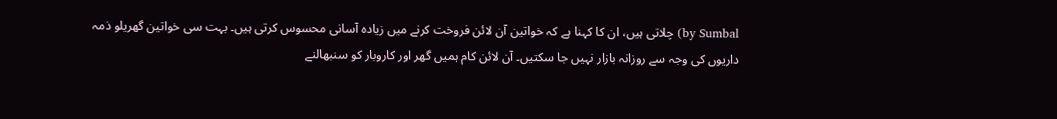by Sumbal) چلاتی ہیں، ان کا کہنا ہے کہ خواتین آن لائن فروخت کرنے میں زیادہ آسانی محسوس کرتی ہیں۔ بہت سی خواتین گھریلو ذمہ داریوں کی وجہ سے روزانہ بازار نہیں جا سکتیں۔ آن لائن کام ہمیں گھر اور کاروبار کو سنبھالنے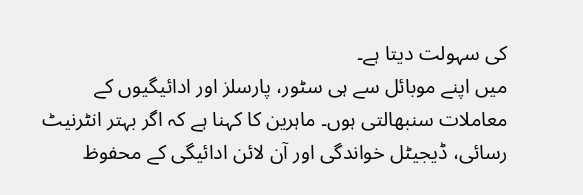کی سہولت دیتا ہے۔
میں اپنے موبائل سے ہی سٹور، پارسلز اور ادائیگیوں کے معاملات سنبھالتی ہوں۔ ماہرین کا کہنا ہے کہ اگر بہتر انٹرنیٹ رسائی، ڈیجیٹل خواندگی اور آن لائن ادائیگی کے محفوظ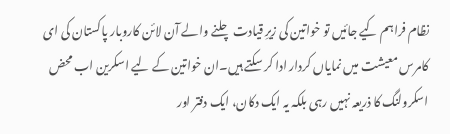نظام فراہم کیے جائیں تو خواتین کی زیرِ قیادت چلنے والے آن لائن کاروبار پاکستان کی ای کامرس معیشت میں نمایاں کردار ادا کر سکتے ہیں۔ان خواتین کے لیے اسکرین اب محض اسکرولنگ کا ذریعہ نہیں رہی بلکہ یہ ایک دکان، ایک دفتر اور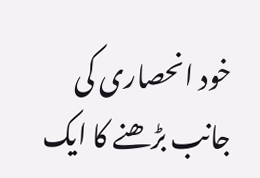خود انحصاری کی جانب بڑھنے کا ایک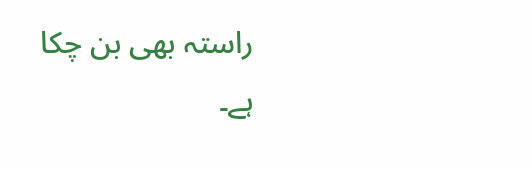راستہ بھی بن چکا ہے۔